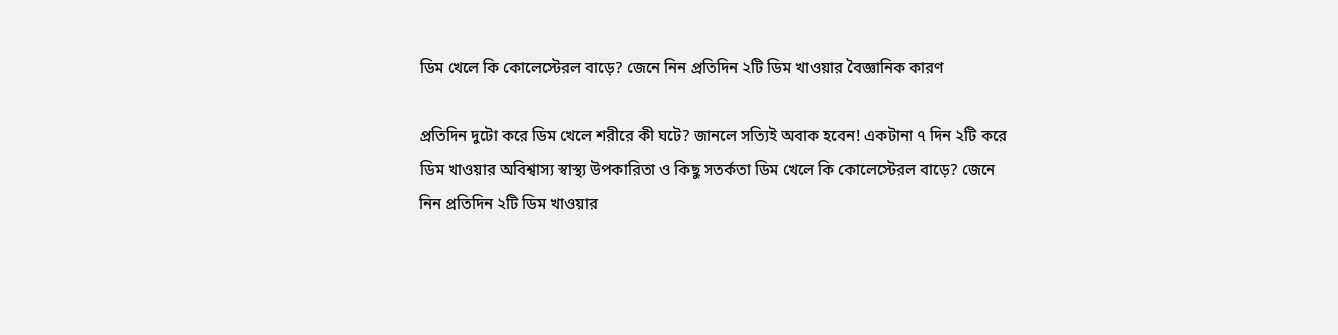ডিম খেলে কি কোলেস্টেরল বাড়ে? জেনে নিন প্রতিদিন ২টি ডিম খাওয়ার বৈজ্ঞানিক কারণ

প্রতিদিন দুটো করে ডিম খেলে শরীরে কী ঘটে? জানলে সত্যিই অবাক হবেন! একটানা ৭ দিন ২টি করে ডিম খাওয়ার অবিশ্বাস্য স্বাস্থ্য উপকারিতা ও কিছু সতর্কতা ডিম খেলে কি কোলেস্টেরল বাড়ে? জেনে নিন প্রতিদিন ২টি ডিম খাওয়ার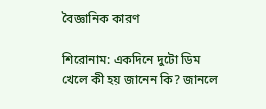বৈজ্ঞানিক কারণ

শিরোনাম: একদিনে দুটো ডিম খেলে কী হয় জানেন কি? জানলে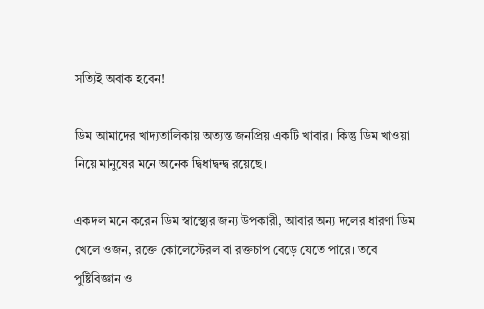সত্যিই অবাক হবেন!

ডিম আমাদের খাদ্যতালিকায় অত্যন্ত জনপ্রিয় একটি খাবার। কিন্তু ডিম খাওয়া নিয়ে মানুষের মনে অনেক দ্বিধাদ্বন্দ্ব রয়েছে।

একদল মনে করেন ডিম স্বাস্থ্যের জন্য উপকারী, আবার অন্য দলের ধারণা ডিম খেলে ওজন, রক্তে কোলেস্টেরল বা রক্তচাপ বেড়ে যেতে পারে। তবে পুষ্টিবিজ্ঞান ও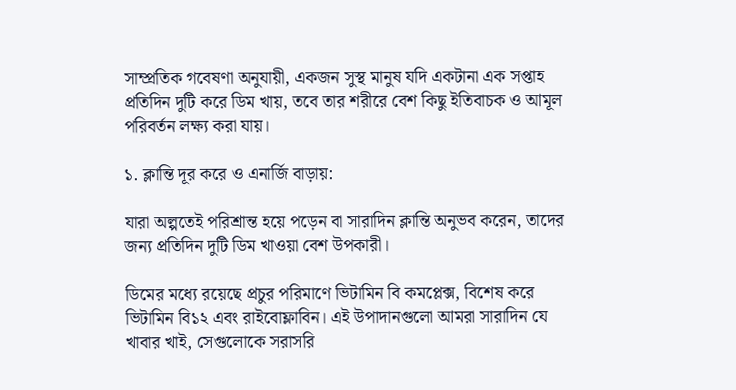সাম্প্রতিক গবেষণা অনুযায়ী, একজন সুস্থ মানুষ যদি একটানা এক সপ্তাহ প্রতিদিন দুটি করে ডিম খায়, তবে তার শরীরে বেশ কিছু ইতিবাচক ও আমূল পরিবর্তন লক্ষ্য করা যায়।

১. ক্লান্তি দূর করে ও এনার্জি বাড়ায়:

যারা অল্পতেই পরিশ্রান্ত হয়ে পড়েন বা সারাদিন ক্লান্তি অনুভব করেন, তাদের জন্য প্রতিদিন দুটি ডিম খাওয়া বেশ উপকারী।

ডিমের মধ্যে রয়েছে প্রচুর পরিমাণে ভিটামিন বি কমপ্লেক্স, বিশেষ করে ভিটামিন বি১২ এবং রাইবোফ্লাবিন। এই উপাদানগুলো আমরা সারাদিন যে খাবার খাই, সেগুলোকে সরাসরি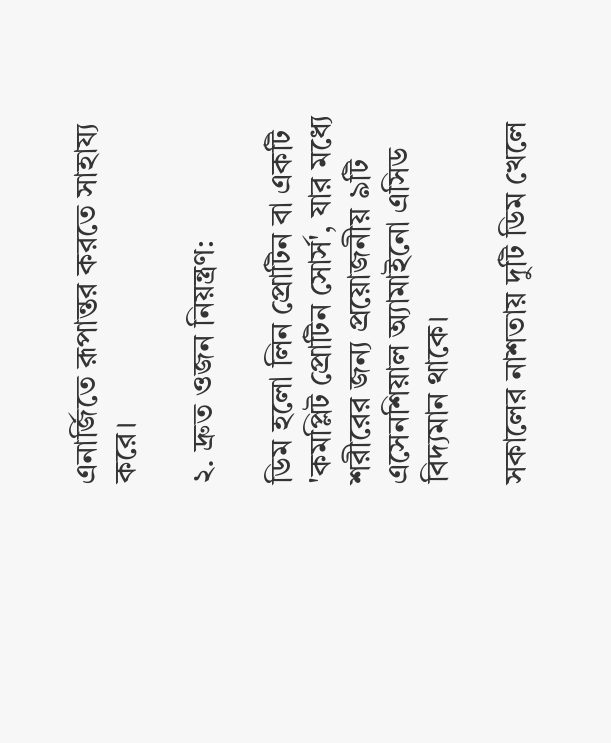এনার্জিতে রূপান্তর করতে সাহায্য করে।

২. দ্রুত ওজন নিয়ন্ত্রণ:

ডিম হলো লিন প্রোটিন বা একটি 'কমপ্লিট প্রোটিন সোর্স', যার মধ্যে শরীরের জন্য প্রয়োজনীয় ৯টি এসেনশিয়াল অ্যামাইনো এসিড বিদ্যমান থাকে।

সকালের নাশতায় দুটি ডিম খেলে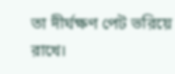তা দীর্ঘক্ষণ পেট ভরিয়ে রাখে।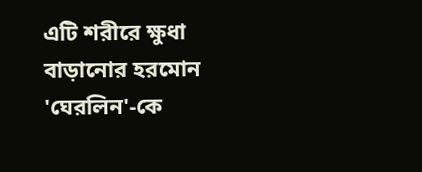এটি শরীরে ক্ষুধা বাড়ানোর হরমোন 'ঘেরলিন'-কে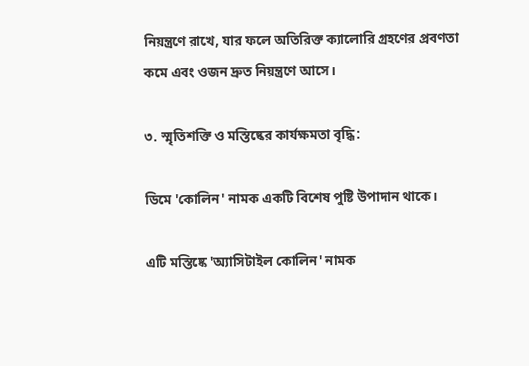নিয়ন্ত্রণে রাখে, যার ফলে অতিরিক্ত ক্যালোরি গ্রহণের প্রবণতা কমে এবং ওজন দ্রুত নিয়ন্ত্রণে আসে।

৩. স্মৃতিশক্তি ও মস্তিষ্কের কার্যক্ষমতা বৃদ্ধি:

ডিমে 'কোলিন' নামক একটি বিশেষ পুষ্টি উপাদান থাকে।

এটি মস্তিষ্কে 'অ্যাসিটাইল কোলিন' নামক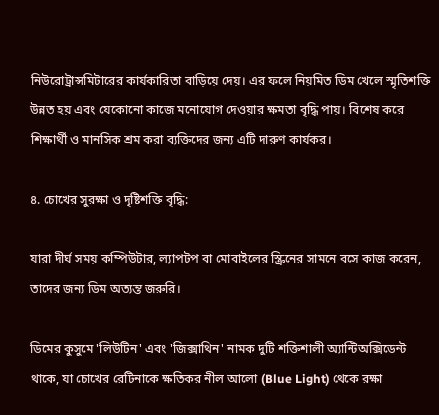নিউরোট্রান্সমিটারের কার্যকারিতা বাড়িয়ে দেয়। এর ফলে নিয়মিত ডিম খেলে স্মৃতিশক্তি উন্নত হয় এবং যেকোনো কাজে মনোযোগ দেওয়ার ক্ষমতা বৃদ্ধি পায়। বিশেষ করে শিক্ষার্থী ও মানসিক শ্রম করা ব্যক্তিদের জন্য এটি দারুণ কার্যকর।

৪. চোখের সুরক্ষা ও দৃষ্টিশক্তি বৃদ্ধি:

যারা দীর্ঘ সময় কম্পিউটার, ল্যাপটপ বা মোবাইলের স্ক্রিনের সামনে বসে কাজ করেন, তাদের জন্য ডিম অত্যন্ত জরুরি।

ডিমের কুসুমে 'লিউটিন' এবং 'জিক্সাথিন' নামক দুটি শক্তিশালী অ্যান্টিঅক্সিডেন্ট থাকে, যা চোখের রেটিনাকে ক্ষতিকর নীল আলো (Blue Light) থেকে রক্ষা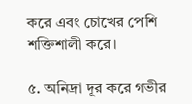করে এবং চোখের পেশি শক্তিশালী করে।

৫. অনিদ্রা দূর করে গভীর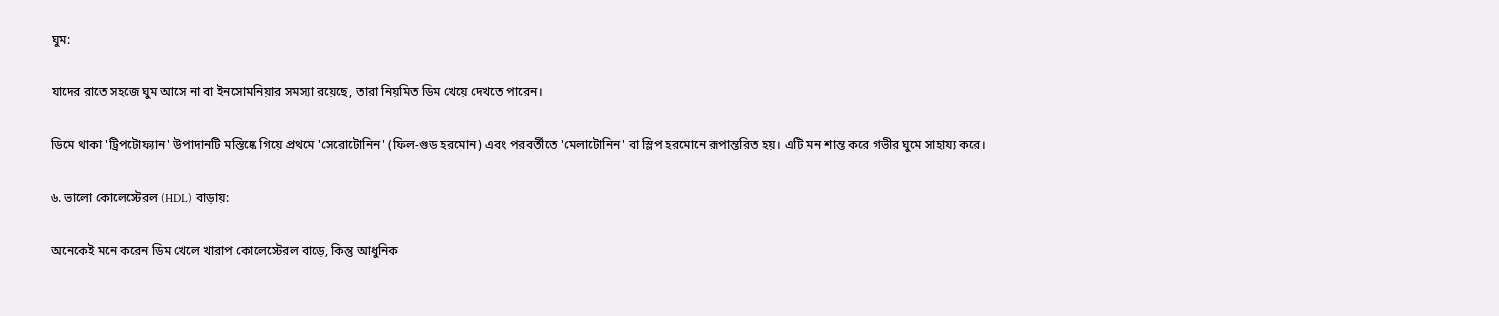ঘুম:

যাদের রাতে সহজে ঘুম আসে না বা ইনসোমনিয়ার সমস্যা রয়েছে, তারা নিয়মিত ডিম খেয়ে দেখতে পারেন।

ডিমে থাকা 'ট্রিপটোফ্যান' উপাদানটি মস্তিষ্কে গিয়ে প্রথমে 'সেরোটোনিন' (ফিল-গুড হরমোন) এবং পরবর্তীতে 'মেলাটোনিন' বা স্লিপ হরমোনে রূপান্তরিত হয়। এটি মন শান্ত করে গভীর ঘুমে সাহায্য করে।

৬. ভালো কোলেস্টেরল (HDL) বাড়ায়:

অনেকেই মনে করেন ডিম খেলে খারাপ কোলেস্টেরল বাড়ে, কিন্তু আধুনিক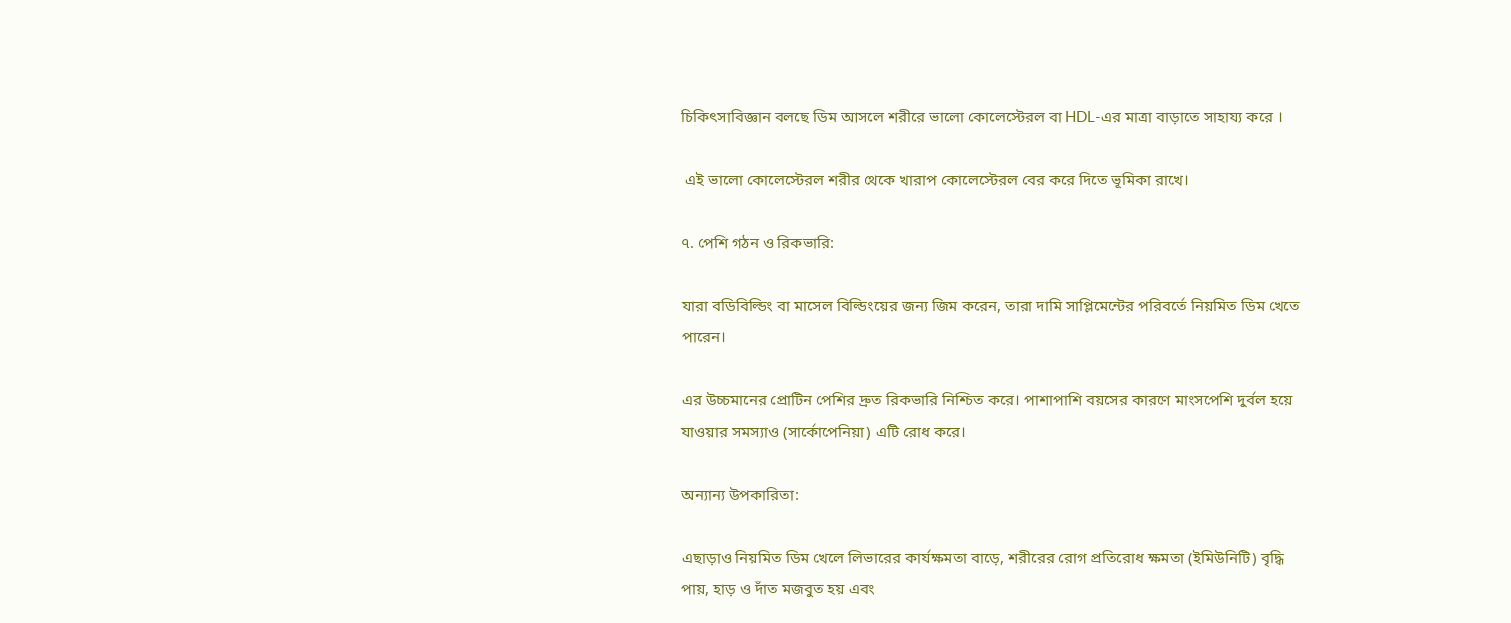চিকিৎসাবিজ্ঞান বলছে ডিম আসলে শরীরে ভালো কোলেস্টেরল বা HDL-এর মাত্রা বাড়াতে সাহায্য করে ।

 এই ভালো কোলেস্টেরল শরীর থেকে খারাপ কোলেস্টেরল বের করে দিতে ভূমিকা রাখে।

৭. পেশি গঠন ও রিকভারি:

যারা বডিবিল্ডিং বা মাসেল বিল্ডিংয়ের জন্য জিম করেন, তারা দামি সাপ্লিমেন্টের পরিবর্তে নিয়মিত ডিম খেতে পারেন।

এর উচ্চমানের প্রোটিন পেশির দ্রুত রিকভারি নিশ্চিত করে। পাশাপাশি বয়সের কারণে মাংসপেশি দুর্বল হয়ে যাওয়ার সমস্যাও (সার্কোপেনিয়া) এটি রোধ করে।

অন্যান্য উপকারিতা:

এছাড়াও নিয়মিত ডিম খেলে লিভারের কার্যক্ষমতা বাড়ে, শরীরের রোগ প্রতিরোধ ক্ষমতা (ইমিউনিটি) বৃদ্ধি পায়, হাড় ও দাঁত মজবুত হয় এবং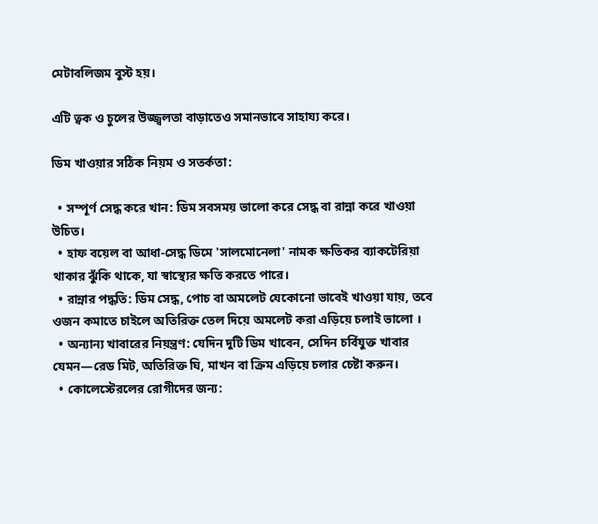মেটাবলিজম বুস্ট হয়।

এটি ত্বক ও চুলের উজ্জ্বলতা বাড়াতেও সমানভাবে সাহায্য করে।

ডিম খাওয়ার সঠিক নিয়ম ও সতর্কতা:

  • সম্পূর্ণ সেদ্ধ করে খান: ডিম সবসময় ভালো করে সেদ্ধ বা রান্না করে খাওয়া উচিত।
  • হাফ বয়েল বা আধা-সেদ্ধ ডিমে 'সালমোনেলা' নামক ক্ষতিকর ব্যাকটেরিয়া থাকার ঝুঁকি থাকে, যা স্বাস্থ্যের ক্ষতি করতে পারে।
  • রান্নার পদ্ধতি: ডিম সেদ্ধ, পোচ বা অমলেট যেকোনো ভাবেই খাওয়া যায়, তবে ওজন কমাতে চাইলে অতিরিক্ত তেল দিয়ে অমলেট করা এড়িয়ে চলাই ভালো ।
  • অন্যান্য খাবারের নিয়ন্ত্রণ: যেদিন দুটি ডিম খাবেন, সেদিন চর্বিযুক্ত খাবার যেমন—রেড মিট, অতিরিক্ত ঘি, মাখন বা ক্রিম এড়িয়ে চলার চেষ্টা করুন।
  • কোলেস্টেরলের রোগীদের জন্য: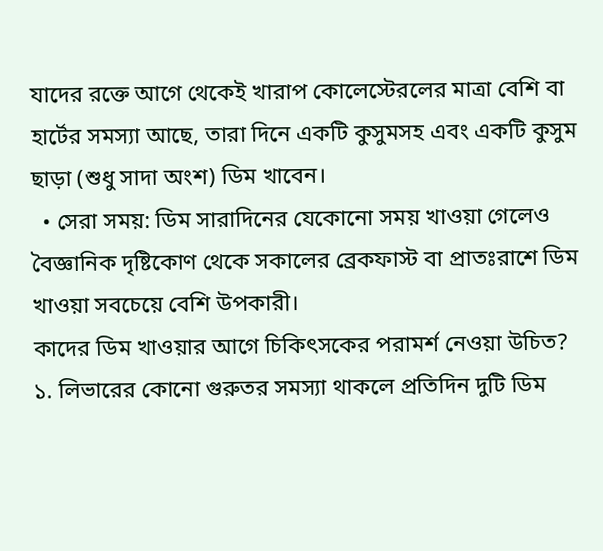যাদের রক্তে আগে থেকেই খারাপ কোলেস্টেরলের মাত্রা বেশি বা হার্টের সমস্যা আছে, তারা দিনে একটি কুসুমসহ এবং একটি কুসুম ছাড়া (শুধু সাদা অংশ) ডিম খাবেন।
  • সেরা সময়: ডিম সারাদিনের যেকোনো সময় খাওয়া গেলেও বৈজ্ঞানিক দৃষ্টিকোণ থেকে সকালের ব্রেকফাস্ট বা প্রাতঃরাশে ডিম খাওয়া সবচেয়ে বেশি উপকারী।
কাদের ডিম খাওয়ার আগে চিকিৎসকের পরামর্শ নেওয়া উচিত?
১. লিভারের কোনো গুরুতর সমস্যা থাকলে প্রতিদিন দুটি ডিম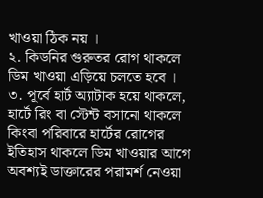খাওয়া ঠিক নয় ।
২. কিডনির গুরুতর রোগ থাকলে ডিম খাওয়া এড়িয়ে চলতে হবে ।
৩. পূর্বে হার্ট অ্যাটাক হয়ে থাকলে, হার্টে রিং বা স্টেন্ট বসানো থাকলে কিংবা পরিবারে হার্টের রোগের ইতিহাস থাকলে ডিম খাওয়ার আগে অবশ্যই ডাক্তারের পরামর্শ নেওয়া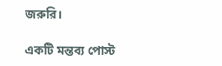জরুরি।

একটি মন্তব্য পোস্ট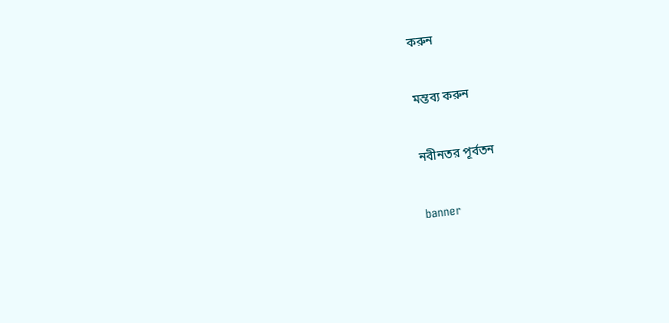করুন

মন্তব্য করুন

নবীনতর পূর্বতন

banner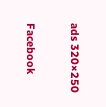ads 320×250

Facebook